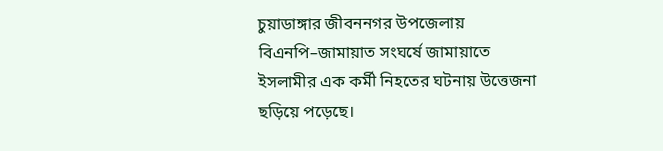চুয়াডাঙ্গার জীবননগর উপজেলায় বিএনপি–জামায়াত সংঘর্ষে জামায়াতে ইসলামীর এক কর্মী নিহতের ঘটনায় উত্তেজনা ছড়িয়ে পড়েছে।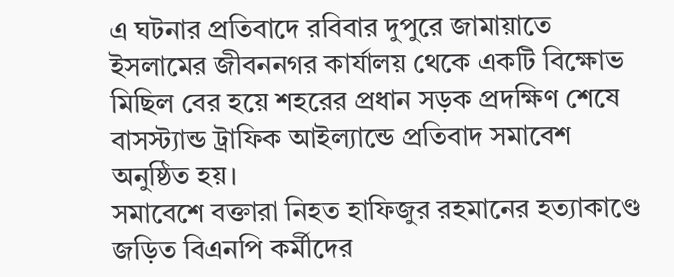এ ঘটনার প্রতিবাদে রবিবার দুপুরে জামায়াতে ইসলামের জীবননগর কার্যালয় থেকে একটি বিক্ষোভ মিছিল বের হয়ে শহরের প্রধান সড়ক প্রদক্ষিণ শেষে বাসস্ট্যান্ড ট্রাফিক আইল্যান্ডে প্রতিবাদ সমাবেশ অনুষ্ঠিত হয়।
সমাবেশে বক্তারা নিহত হাফিজুর রহমানের হত্যাকাণ্ডে জড়িত বিএনপি কর্মীদের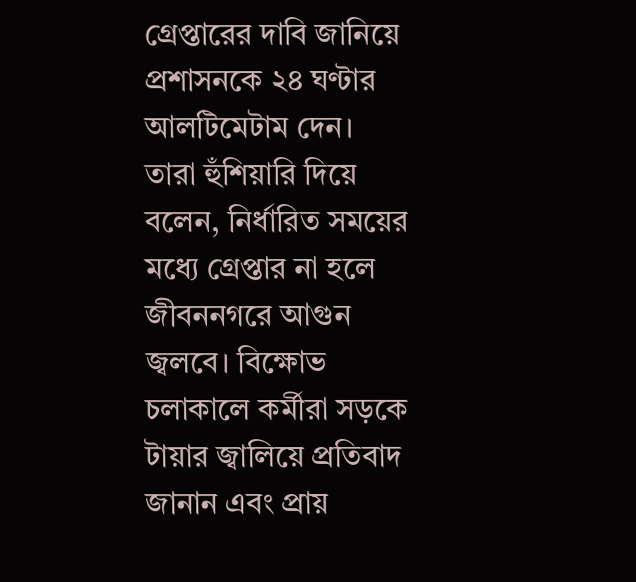গ্রেপ্তারের দাবি জানিয়ে প্রশাসনকে ২৪ ঘণ্টার আলটিমেটাম দেন।
তারা হুঁশিয়ারি দিয়ে বলেন, নির্ধারিত সময়ের মধ্যে গ্রেপ্তার না হলে জীবননগরে আগুন জ্বলবে। বিক্ষোভ চলাকালে কর্মীরা সড়কে টায়ার জ্বালিয়ে প্রতিবাদ জানান এবং প্রায়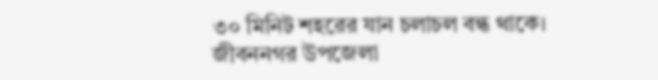৩০ মিনিট শহরের যান চলাচল বন্ধ থাকে।
জীবননগর উপজেলা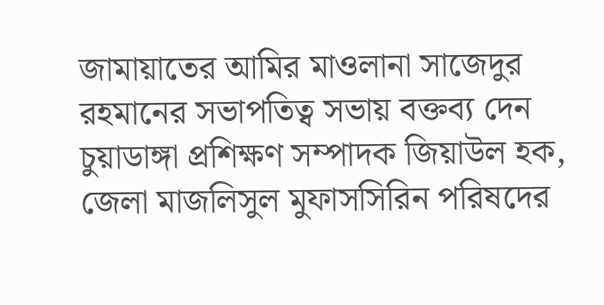জামায়াতের আমির মাওলানা সাজেদুর রহমানের সভাপতিত্ব সভায় বক্তব্য দেন চুয়াডাঙ্গা প্রশিক্ষণ সম্পাদক জিয়াউল হক, জেলা মাজলিসুল মুফাসসিরিন পরিষদের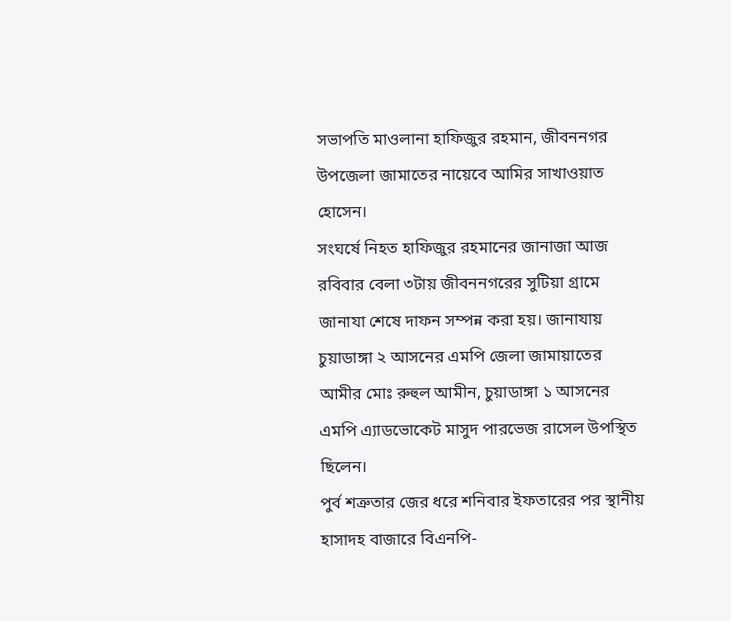সভাপতি মাওলানা হাফিজুর রহমান, জীবননগর উপজেলা জামাতের নায়েবে আমির সাখাওয়াত হোসেন।
সংঘর্ষে নিহত হাফিজুর রহমানের জানাজা আজ রবিবার বেলা ৩টায় জীবননগরের সুটিয়া গ্রামে জানাযা শেষে দাফন সম্পন্ন করা হয়। জানাযায় চুয়াডাঙ্গা ২ আসনের এমপি জেলা জামায়াতের আমীর মোঃ রুহুল আমীন, চুয়াডাঙ্গা ১ আসনের এমপি এ্যাডভোকেট মাসুদ পারভেজ রাসেল উপস্থিত ছিলেন।
পুর্ব শত্রুতার জের ধরে শনিবার ইফতারের পর স্থানীয় হাসাদহ বাজারে বিএনপি-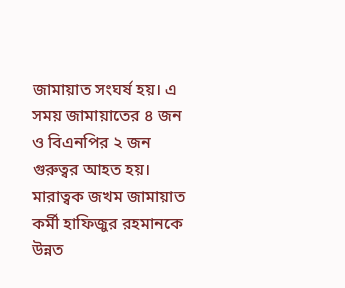জামায়াত সংঘর্ষ হয়। এ সময় জামায়াতের ৪ জন ও বিএনপির ২ জন গুরুত্বর আহত হয়। মারাত্বক জখম জামায়াত কর্মী হাফিজুর রহমানকে উন্নত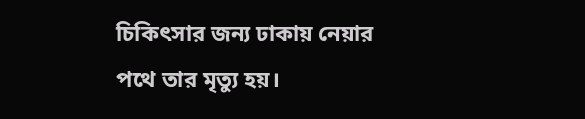চিকিৎসার জন্য ঢাকায় নেয়ার পথে তার মৃত্যু হয়।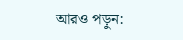আরও পড়ুন: